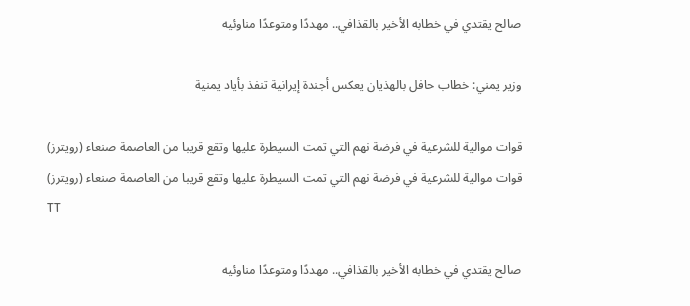صالح يقتدي في خطابه الأخير بالقذافي.. مهددًا ومتوعدًا مناوئيه

وزير يمني: خطاب حافل بالهذيان يعكس أجندة إيرانية تنفذ بأياد يمنية

قوات موالية للشرعية في فرضة نهم التي تمت السيطرة عليها وتقع قريبا من العاصمة صنعاء (رويترز)
قوات موالية للشرعية في فرضة نهم التي تمت السيطرة عليها وتقع قريبا من العاصمة صنعاء (رويترز)
TT

صالح يقتدي في خطابه الأخير بالقذافي.. مهددًا ومتوعدًا مناوئيه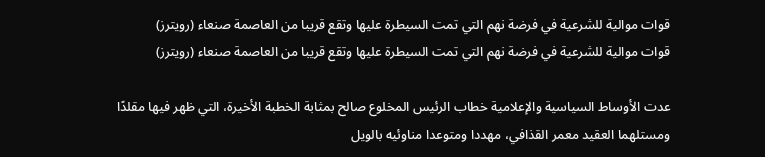قوات موالية للشرعية في فرضة نهم التي تمت السيطرة عليها وتقع قريبا من العاصمة صنعاء (رويترز)
قوات موالية للشرعية في فرضة نهم التي تمت السيطرة عليها وتقع قريبا من العاصمة صنعاء (رويترز)

عدت الأوساط السياسية والإعلامية خطاب الرئيس المخلوع صالح بمثابة الخطبة الأخيرة، التي ظهر فيها مقلدًا ومستلهما العقيد معمر القذافي، مهددا ومتوعدا مناوئيه بالويل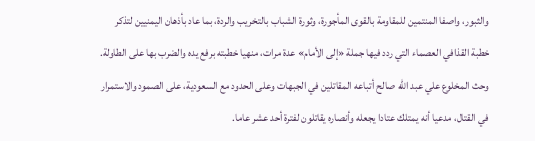والثبور، واصفا المنتمين للمقاومة بالقوى المأجورة، وثورة الشباب بالتخريب والردة، بما عاد بأذهان اليمنيين لتذكر خطبة القذافي العصماء التي ردد فيها جملة «إلى الأمام» عدة مرات، منهيا خطبته برفع يده والضرب بها على الطاولة.
وحث المخلوع علي عبد الله صالح أتباعه المقاتلين في الجبهات وعلى الحدود مع السعودية، على الصمود والاستمرار في القتال، مدعيا أنه يمتلك عتادا يجعله وأنصاره يقاتلون لفترة أحد عشر عاما.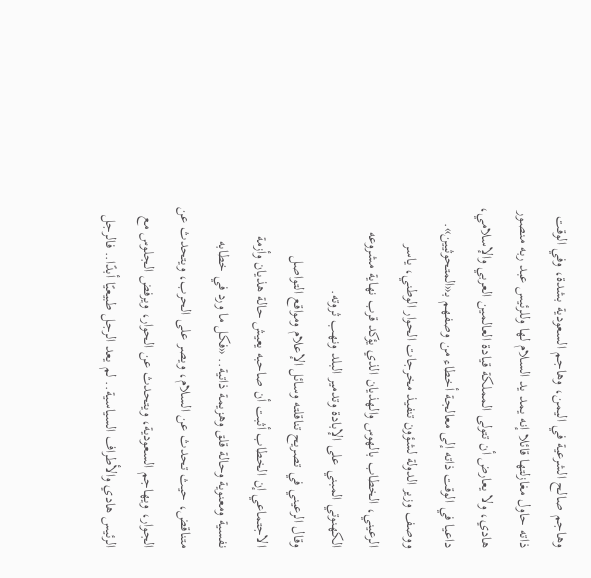وهاجم صالح الشرعية في اليمن، وهاجم السعودية بشدة، وفي الوقت ذاته حاول مغازلتها قائلا إنه يمد يد السلام لها وللرئيس عبد ربه منصور هادي، ولا يعارض أن تتولى المملكة قيادة العالمين العربي والإسلامي، داعيا في الوقت ذاته إلى معالجة أخطاء من وصفهم بـ«المتحوثيين».
ووصف وزير الدولة لشؤون تنفيذ مخرجات الحوار الوطني، ياسر الرعيني، الخطاب بالهوس والهذيان الذي يؤكد قرب نهاية مشروعه الكهنوتي المبني على الإبادة وتدمير البلد ونهب ثروته.
وقال الرعيني في تصريح تناقلته وسائل الإعلام ومواقع التواصل الاجتماعي إن الخطاب أثبت أن صاحبه يعيش حالة هذيان وأزمة نفسية ومعنوية وحالة قلق وهزيمة ذاتية.. «فكل ما ورد في خطابه متناقض، حيث تحدث عن السلام، ويصر على الحرب، ويتحدث عن الجوار، ويهاجم السعودية، ويتحدث عن الحوار، ويرفض الجلوس مع الرئيس هادي والأطراف السياسية.. لم يعد الرجل طبيعيًا أبدًا.. فالرجل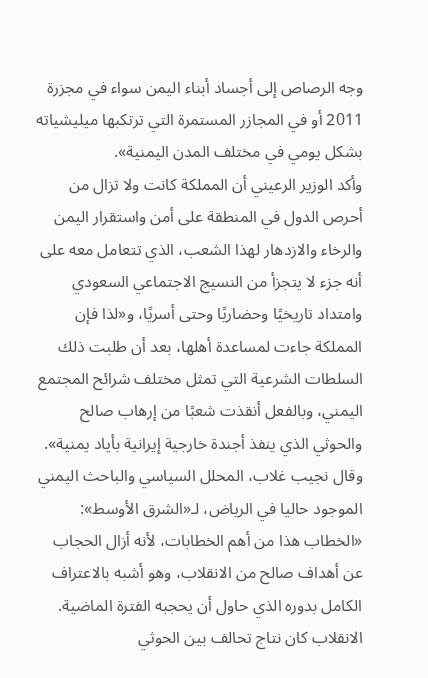وجه الرصاص إلى أجساد أبناء اليمن سواء في مجزرة 2011 أو في المجازر المستمرة التي ترتكبها ميليشياته بشكل يومي في مختلف المدن اليمنية».
وأكد الوزير الرعيني أن المملكة كانت ولا تزال من أحرص الدول في المنطقة على أمن واستقرار اليمن والرخاء والازدهار لهذا الشعب، الذي تتعامل معه على أنه جزء لا يتجزأ من النسيج الاجتماعي السعودي وامتداد تاريخيًا وحضاريًا وحتى أسريًا، و«لذا فإن المملكة جاءت لمساعدة أهلها، بعد أن طلبت ذلك السلطات الشرعية التي تمثل مختلف شرائح المجتمع اليمني، وبالفعل أنقذت شعبًا من إرهاب صالح والحوثي الذي ينفذ أجندة خارجية إيرانية بأياد يمنية».
وقال نجيب غلاب، المحلل السياسي والباحث اليمني الموجود حاليا في الرياض، لـ«الشرق الأوسط»: «الخطاب هذا من أهم الخطابات، لأنه أزال الحجاب عن أهداف صالح من الانقلاب، وهو أشبه بالاعتراف الكامل بدوره الذي حاول أن يحجبه الفترة الماضية. الانقلاب كان نتاج تحالف بين الحوثي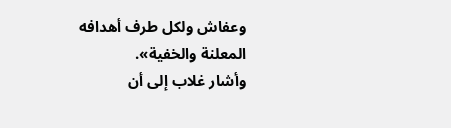وعفاش ولكل طرف أهدافه المعلنة والخفية».
وأشار غلاب إلى أن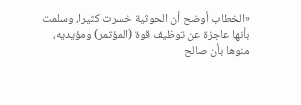«الخطاب أوضح أن الحوثية خسرت كثيرا، وسلمت بأنها عاجزة عن توظيف قوة (المؤتمر) ومؤيديه، منوها بأن صالح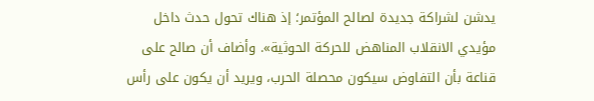يدشن لشراكة جديدة لصالح المؤتمر؛ إذ هناك تحول حدث داخل مؤيدي الانقلاب المناهض للحركة الحوثية». وأضاف أن صالح على قناعة بأن التفاوض سيكون محصلة الحرب، ويريد أن يكون على رأس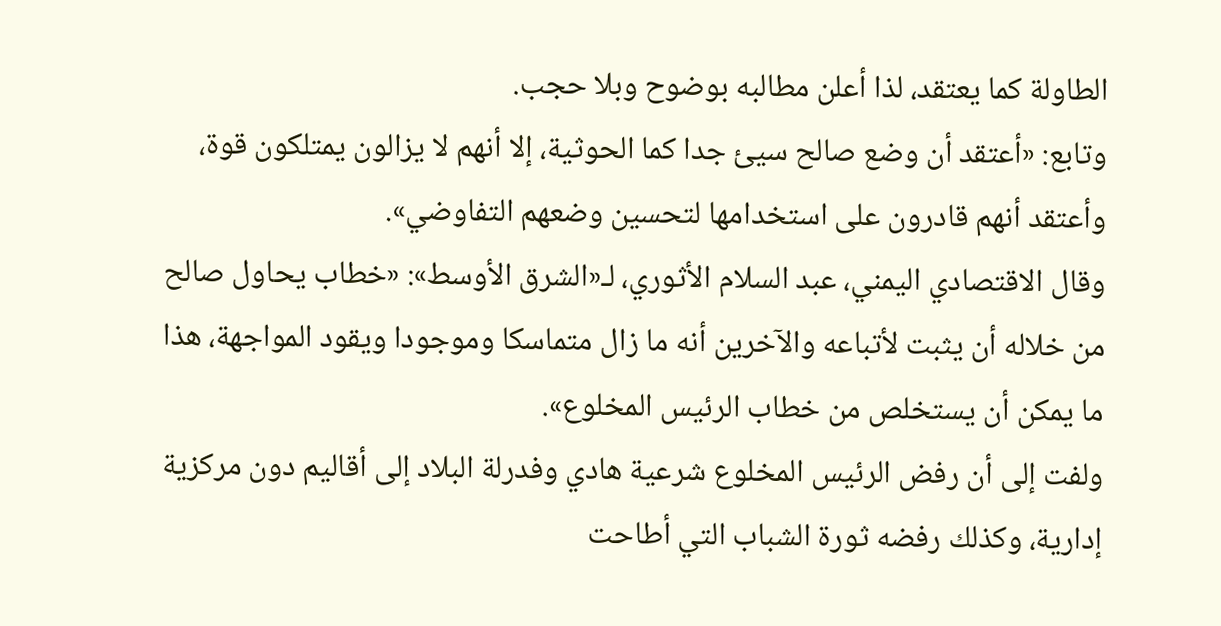الطاولة كما يعتقد، لذا أعلن مطالبه بوضوح وبلا حجب.
وتابع: «أعتقد أن وضع صالح سيئ جدا كما الحوثية، إلا أنهم لا يزالون يمتلكون قوة، وأعتقد أنهم قادرون على استخدامها لتحسين وضعهم التفاوضي».
وقال الاقتصادي اليمني، عبد السلام الأثوري، لـ«الشرق الأوسط»: «خطاب يحاول صالح من خلاله أن يثبت لأتباعه والآخرين أنه ما زال متماسكا وموجودا ويقود المواجهة، هذا ما يمكن أن يستخلص من خطاب الرئيس المخلوع».
ولفت إلى أن رفض الرئيس المخلوع شرعية هادي وفدرلة البلاد إلى أقاليم دون مركزية إدارية، وكذلك رفضه ثورة الشباب التي أطاحت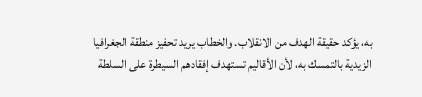به، يؤكد حقيقة الهدف من الانقلاب. والخطاب يريد تحفيز منطقة الجغرافيا الزيدية بالتمسك به، لأن الأقاليم تستهدف إفقادهم السيطرة على السلطة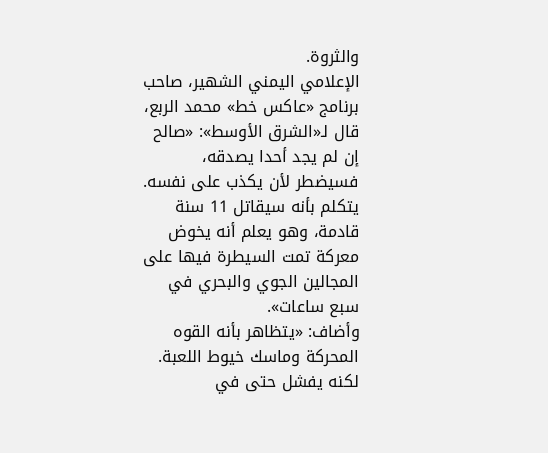والثروة.
الإعلامي اليمني الشهير، صاحب برنامج «عاكس خط» محمد الربع، قال لـ«الشرق الأوسط»: «صالح إن لم يجد أحدا يصدقه، فسيضطر لأن يكذب على نفسه. يتكلم بأنه سيقاتل 11 سنة قادمة، وهو يعلم أنه يخوض معركة تمت السيطرة فيها على المجالين الجوي والبحري في سبع ساعات».
وأضاف: «يتظاهر بأنه القوه المحركة وماسك خيوط اللعبة. لكنه يفشل حتى في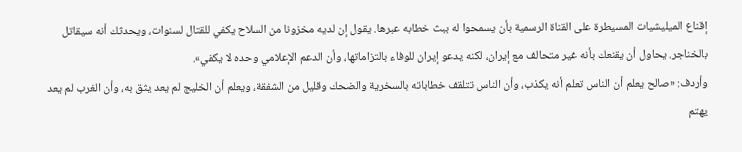إقناع الميليشيات المسيطرة على القناة الرسمية بأن يسمحوا له ببث خطابه عبرها. يقول إن لديه مخزونا من السلاح يكفي للقتال لسنوات، ويحدثك أنه سيقاتل بالخناجر. يحاول أن يقنعك بأنه غير متحالف مع إيران، لكنه يدعو إيران للوفاء بالتزاماتها، وأن الدعم الإعلامي وحده لا يكفي».
وأردف: «صالح يعلم أن الناس تعلم أنه يكذب، وأن الناس تتلقف خطاباته بالسخرية والضحك وقليل من الشفقة، ويعلم أن الخليج لم يعد يثق به، وأن الغرب لم يعد يهتم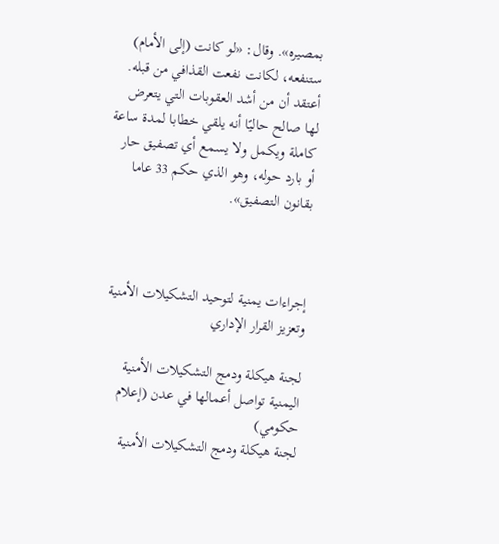بمصيره». وقال: «لو كانت (إلى الأمام) ستنفعه، لكانت نفعت القذافي من قبله. أعتقد أن من أشد العقوبات التي يتعرض لها صالح حاليًا أنه يلقي خطابا لمدة ساعة كاملة ويكمل ولا يسمع أي تصفيق حار أو بارد حوله، وهو الذي حكم 33 عاما بقانون التصفيق».



إجراءات يمنية لتوحيد التشكيلات الأمنية وتعزيز القرار الإداري

لجنة هيكلة ودمج التشكيلات الأمنية اليمنية تواصل أعمالها في عدن (إعلام حكومي)
لجنة هيكلة ودمج التشكيلات الأمنية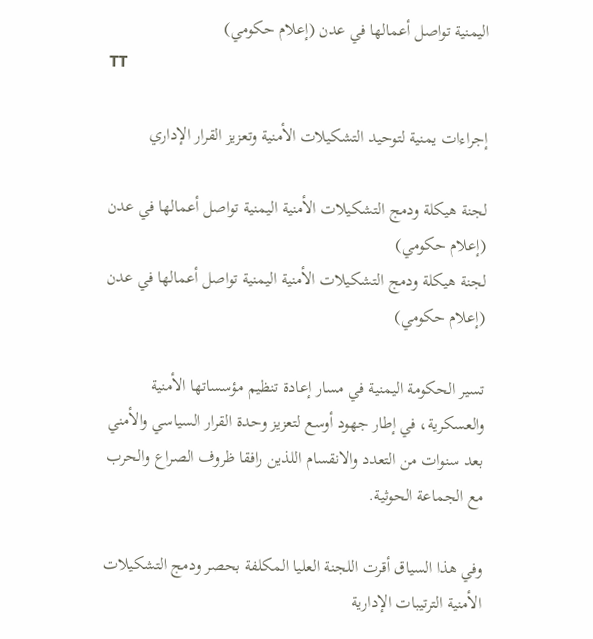اليمنية تواصل أعمالها في عدن (إعلام حكومي)
TT

إجراءات يمنية لتوحيد التشكيلات الأمنية وتعزيز القرار الإداري

لجنة هيكلة ودمج التشكيلات الأمنية اليمنية تواصل أعمالها في عدن (إعلام حكومي)
لجنة هيكلة ودمج التشكيلات الأمنية اليمنية تواصل أعمالها في عدن (إعلام حكومي)

تسير الحكومة اليمنية في مسار إعادة تنظيم مؤسساتها الأمنية والعسكرية، في إطار جهود أوسع لتعزيز وحدة القرار السياسي والأمني بعد سنوات من التعدد والانقسام اللذين رافقا ظروف الصراع والحرب مع الجماعة الحوثية.

وفي هذا السياق أقرت اللجنة العليا المكلفة بحصر ودمج التشكيلات الأمنية الترتيبات الإدارية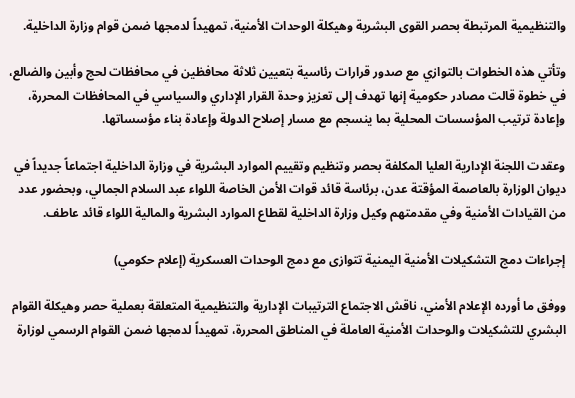والتنظيمية المرتبطة بحصر القوى البشرية وهيكلة الوحدات الأمنية، تمهيداً لدمجها ضمن قوام وزارة الداخلية.

وتأتي هذه الخطوات بالتوازي مع صدور قرارات رئاسية بتعيين ثلاثة محافظين في محافظات لحج وأبين والضالع، في خطوة قالت مصادر حكومية إنها تهدف إلى تعزيز وحدة القرار الإداري والسياسي في المحافظات المحررة، وإعادة ترتيب المؤسسات المحلية بما ينسجم مع مسار إصلاح الدولة وإعادة بناء مؤسساتها.

وعقدت اللجنة الإدارية العليا المكلفة بحصر وتنظيم وتقييم الموارد البشرية في وزارة الداخلية اجتماعاً جديداً في ديوان الوزارة بالعاصمة المؤقتة عدن، برئاسة قائد قوات الأمن الخاصة اللواء عبد السلام الجمالي، وبحضور عدد من القيادات الأمنية وفي مقدمتهم وكيل وزارة الداخلية لقطاع الموارد البشرية والمالية اللواء قائد عاطف.

إجراءات دمج التشكيلات الأمنية اليمنية تتوازى مع دمج الوحدات العسكرية (إعلام حكومي)

ووفق ما أورده الإعلام الأمني، ناقش الاجتماع الترتيبات الإدارية والتنظيمية المتعلقة بعملية حصر وهيكلة القوام البشري للتشكيلات والوحدات الأمنية العاملة في المناطق المحررة، تمهيداً لدمجها ضمن القوام الرسمي لوزارة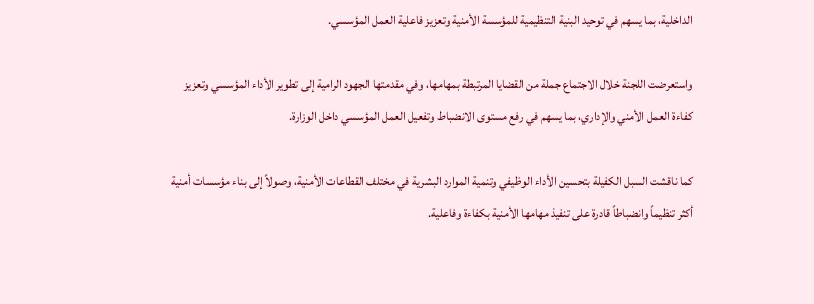الداخلية، بما يسهم في توحيد البنية التنظيمية للمؤسسة الأمنية وتعزيز فاعلية العمل المؤسسي.

واستعرضت اللجنة خلال الاجتماع جملة من القضايا المرتبطة بمهامها، وفي مقدمتها الجهود الرامية إلى تطوير الأداء المؤسسي وتعزيز كفاءة العمل الأمني والإداري، بما يسهم في رفع مستوى الانضباط وتفعيل العمل المؤسسي داخل الوزارة.

كما ناقشت السبل الكفيلة بتحسين الأداء الوظيفي وتنمية الموارد البشرية في مختلف القطاعات الأمنية، وصولاً إلى بناء مؤسسات أمنية أكثر تنظيماً وانضباطاً قادرة على تنفيذ مهامها الأمنية بكفاءة وفاعلية.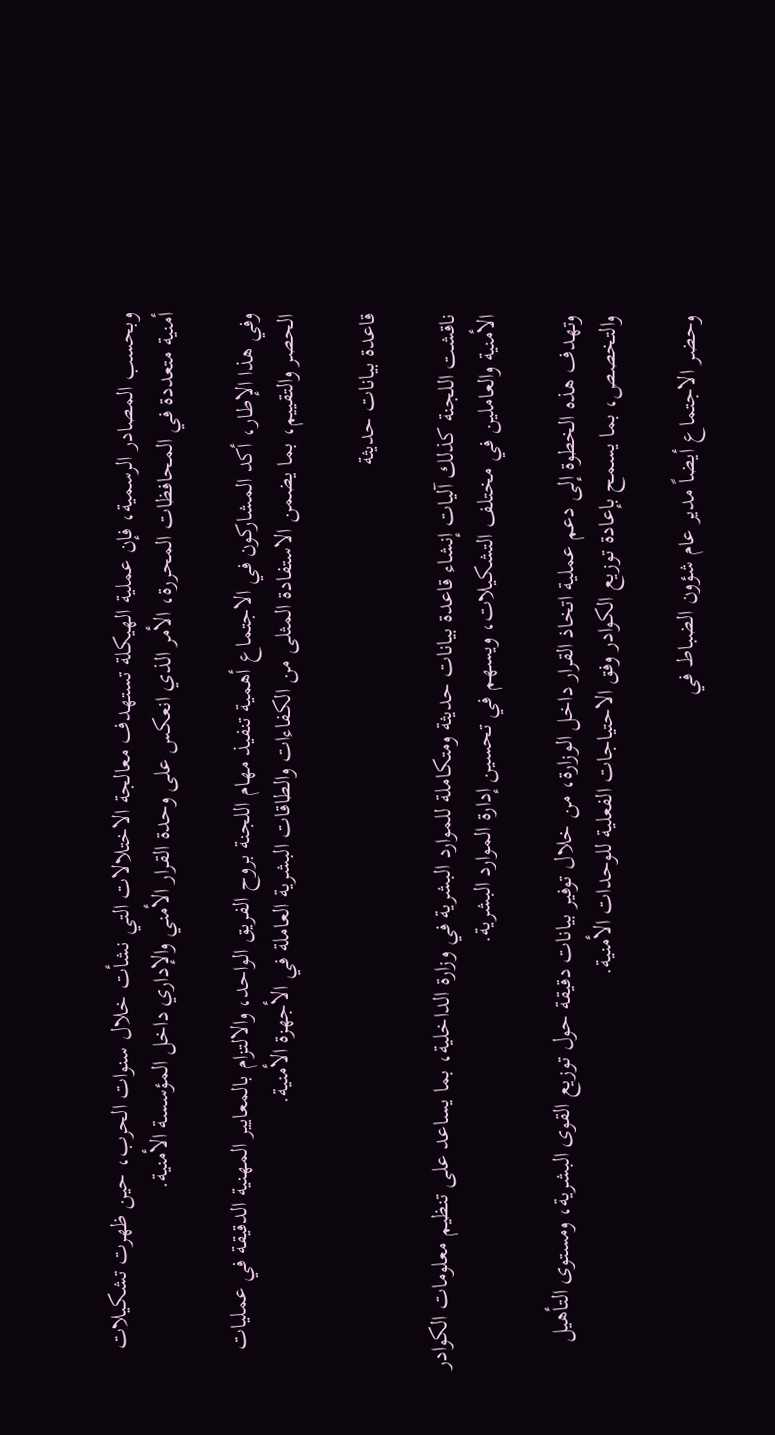وبحسب المصادر الرسمية، فإن عملية الهيكلة تستهدف معالجة الاختلالات التي نشأت خلال سنوات الحرب، حين ظهرت تشكيلات أمنية متعددة في المحافظات المحررة، الأمر الذي انعكس على وحدة القرار الأمني والإداري داخل المؤسسة الأمنية.

وفي هذا الإطار، أكد المشاركون في الاجتماع أهمية تنفيذ مهام اللجنة بروح الفريق الواحد، والالتزام بالمعايير المهنية الدقيقة في عمليات الحصر والتقييم، بما يضمن الاستفادة المثلى من الكفاءات والطاقات البشرية العاملة في الأجهزة الأمنية.

قاعدة بيانات حديثة

ناقشت اللجنة كذلك آليات إنشاء قاعدة بيانات حديثة ومتكاملة للموارد البشرية في وزارة الداخلية، بما يساعد على تنظيم معلومات الكوادر الأمنية والعاملين في مختلف التشكيلات، ويسهم في تحسين إدارة الموارد البشرية.

وتهدف هذه الخطوة إلى دعم عملية اتخاذ القرار داخل الوزارة، من خلال توفير بيانات دقيقة حول توزيع القوى البشرية، ومستوى التأهيل والتخصص، بما يسمح بإعادة توزيع الكوادر وفق الاحتياجات الفعلية للوحدات الأمنية.

وحضر الاجتماع أيضاً مدير عام شؤون الضباط في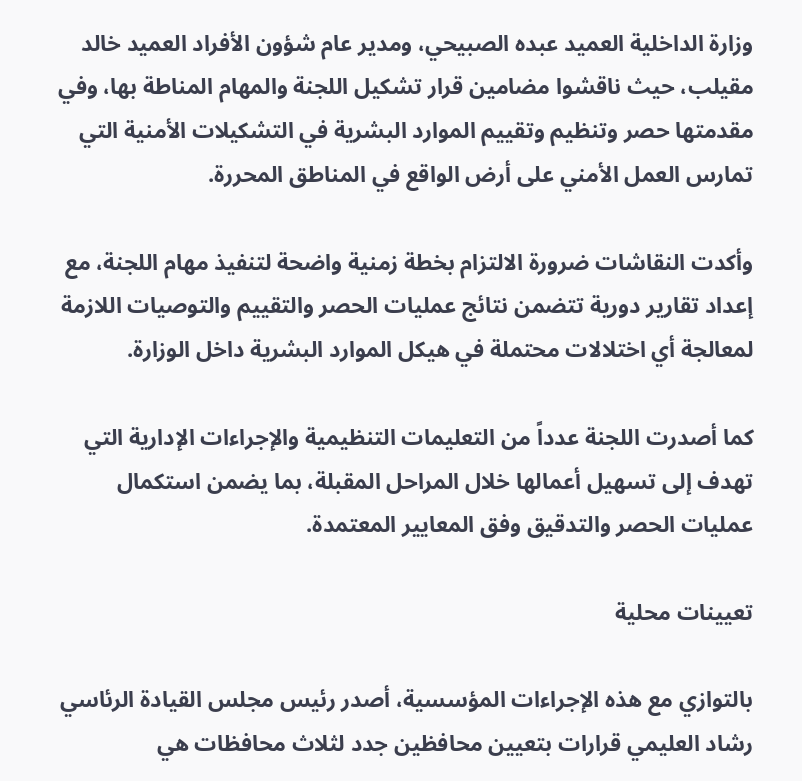وزارة الداخلية العميد عبده الصبيحي، ومدير عام شؤون الأفراد العميد خالد مقيلب، حيث ناقشوا مضامين قرار تشكيل اللجنة والمهام المناطة بها، وفي مقدمتها حصر وتنظيم وتقييم الموارد البشرية في التشكيلات الأمنية التي تمارس العمل الأمني على أرض الواقع في المناطق المحررة.

وأكدت النقاشات ضرورة الالتزام بخطة زمنية واضحة لتنفيذ مهام اللجنة، مع إعداد تقارير دورية تتضمن نتائج عمليات الحصر والتقييم والتوصيات اللازمة لمعالجة أي اختلالات محتملة في هيكل الموارد البشرية داخل الوزارة.

كما أصدرت اللجنة عدداً من التعليمات التنظيمية والإجراءات الإدارية التي تهدف إلى تسهيل أعمالها خلال المراحل المقبلة، بما يضمن استكمال عمليات الحصر والتدقيق وفق المعايير المعتمدة.

تعيينات محلية

بالتوازي مع هذه الإجراءات المؤسسية، أصدر رئيس مجلس القيادة الرئاسي رشاد العليمي قرارات بتعيين محافظين جدد لثلاث محافظات هي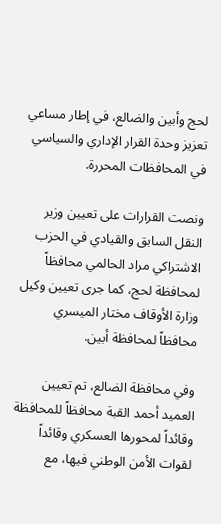لحج وأبين والضالع، في إطار مساعي تعزيز وحدة القرار الإداري والسياسي في المحافظات المحررة.

ونصت القرارات على تعيين وزير النقل السابق والقيادي في الحزب الاشتراكي مراد الحالمي محافظاً لمحافظة لحج، كما جرى تعيين وكيل وزارة الأوقاف مختار الميسري محافظاً لمحافظة أبين.

وفي محافظة الضالع، تم تعيين العميد أحمد القبة محافظاً للمحافظة وقائداً لمحورها العسكري وقائداً لقوات الأمن الوطني فيها، مع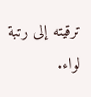ترقيته إلى رتبة لواء.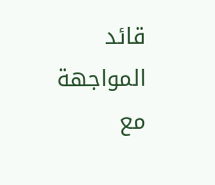قائد المواجهة مع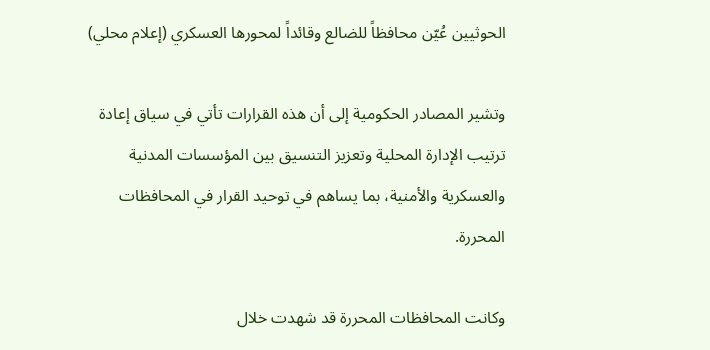الحوثيين عُيّن محافظاً للضالع وقائداً لمحورها العسكري (إعلام محلي)

وتشير المصادر الحكومية إلى أن هذه القرارات تأتي في سياق إعادة ترتيب الإدارة المحلية وتعزيز التنسيق بين المؤسسات المدنية والعسكرية والأمنية، بما يساهم في توحيد القرار في المحافظات المحررة.

وكانت المحافظات المحررة قد شهدت خلال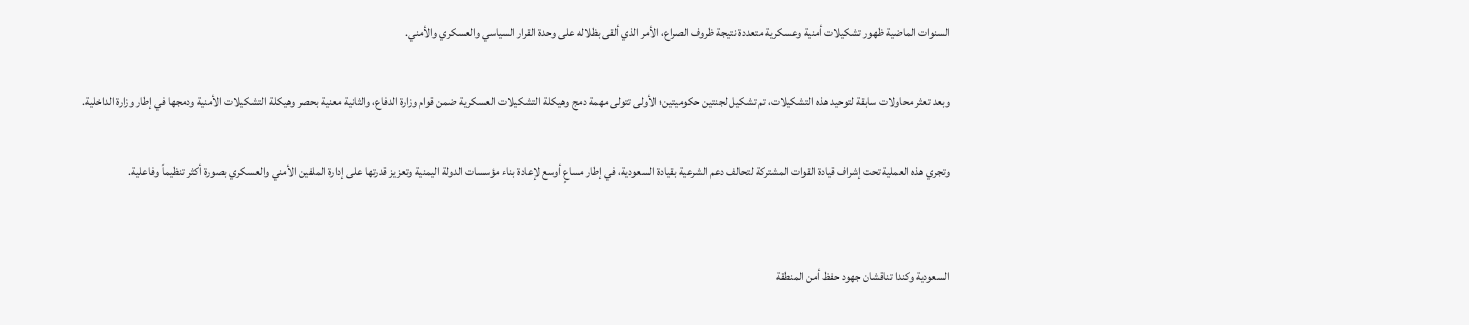السنوات الماضية ظهور تشكيلات أمنية وعسكرية متعددة نتيجة ظروف الصراع، الأمر الذي ألقى بظلاله على وحدة القرار السياسي والعسكري والأمني.

وبعد تعثر محاولات سابقة لتوحيد هذه التشكيلات، تم تشكيل لجنتين حكوميتين؛ الأولى تتولى مهمة دمج وهيكلة التشكيلات العسكرية ضمن قوام وزارة الدفاع، والثانية معنية بحصر وهيكلة التشكيلات الأمنية ودمجها في إطار وزارة الداخلية.

وتجري هذه العملية تحت إشراف قيادة القوات المشتركة لتحالف دعم الشرعية بقيادة السعودية، في إطار مساعٍ أوسع لإعادة بناء مؤسسات الدولة اليمنية وتعزيز قدرتها على إدارة الملفين الأمني والعسكري بصورة أكثر تنظيماً وفاعلية.


السعودية وكندا تناقشان جهود حفظ أمن المنطقة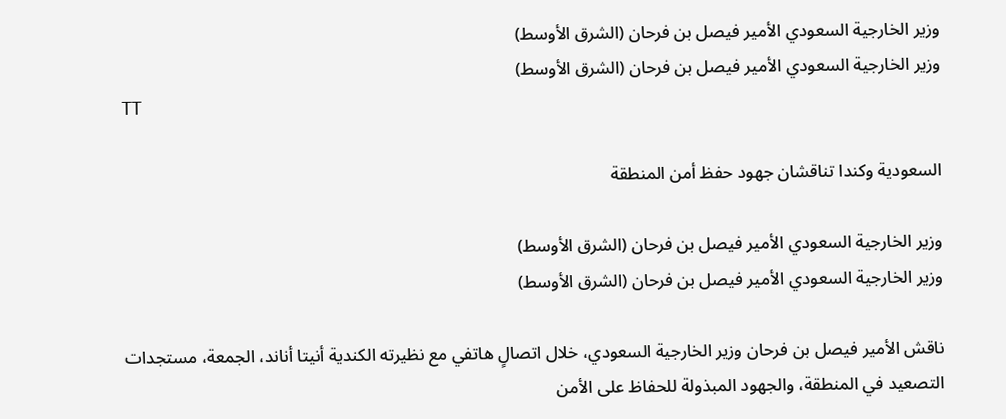وزير الخارجية السعودي الأمير فيصل بن فرحان (الشرق الأوسط)
وزير الخارجية السعودي الأمير فيصل بن فرحان (الشرق الأوسط)
TT

السعودية وكندا تناقشان جهود حفظ أمن المنطقة

وزير الخارجية السعودي الأمير فيصل بن فرحان (الشرق الأوسط)
وزير الخارجية السعودي الأمير فيصل بن فرحان (الشرق الأوسط)

ناقش الأمير فيصل بن فرحان وزير الخارجية السعودي، خلال اتصالٍ هاتفي مع نظيرته الكندية أنيتا أناند، الجمعة، مستجدات التصعيد في المنطقة، والجهود المبذولة للحفاظ على الأمن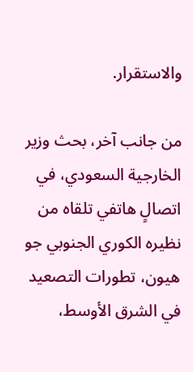والاستقرار.

من جانب آخر، بحث وزير الخارجية السعودي، في اتصالٍ هاتفي تلقاه من نظيره الكوري الجنوبي جو هيون، تطورات التصعيد في الشرق الأوسط،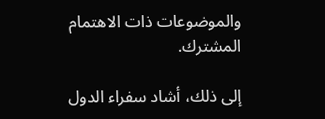والموضوعات ذات الاهتمام المشترك.

إلى ذلك، أشاد سفراء الدول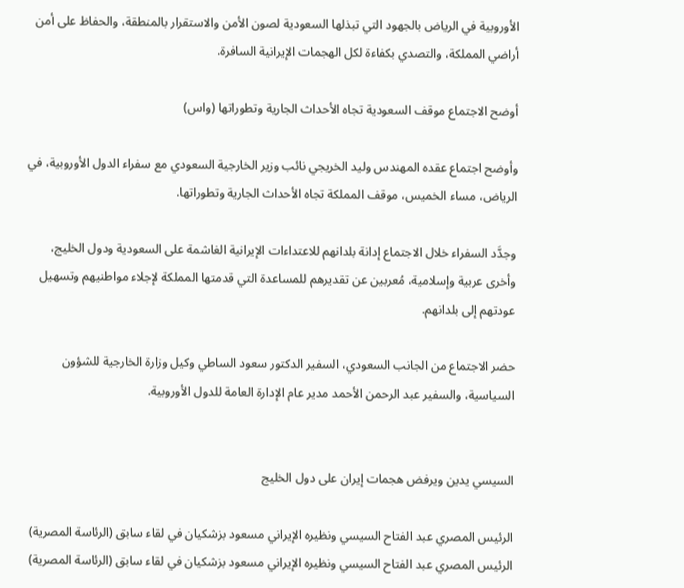الأوروبية في الرياض بالجهود التي تبذلها السعودية لصون الأمن والاستقرار بالمنطقة، والحفاظ على أمن أراضي المملكة، والتصدي بكفاءة لكل الهجمات الإيرانية السافرة.

أوضح الاجتماع موقف السعودية تجاه الأحداث الجارية وتطوراتها (واس)

وأوضح اجتماع عقده المهندس وليد الخريجي نائب وزير الخارجية السعودي مع سفراء الدول الأوروبية، في الرياض، مساء الخميس، موقف المملكة تجاه الأحداث الجارية وتطوراتها.

وجدَّد السفراء خلال الاجتماع إدانة بلدانهم للاعتداءات الإيرانية الغاشمة على السعودية ودول الخليج، وأخرى عربية وإسلامية، مُعربين عن تقديرهم للمساعدة التي قدمتها المملكة لإجلاء مواطنيهم وتسهيل عودتهم إلى بلدانهم.

حضر الاجتماع من الجانب السعودي، السفير الدكتور سعود الساطي وكيل وزارة الخارجية للشؤون السياسية، والسفير عبد الرحمن الأحمد مدير عام الإدارة العامة للدول الأوروبية.


السيسي يدين ويرفض هجمات إيران على دول الخليج

الرئيس المصري عبد الفتاح السيسي ونظيره الإيراني مسعود بزشكيان في لقاء سابق (الرئاسة المصرية)
الرئيس المصري عبد الفتاح السيسي ونظيره الإيراني مسعود بزشكيان في لقاء سابق (الرئاسة المصرية)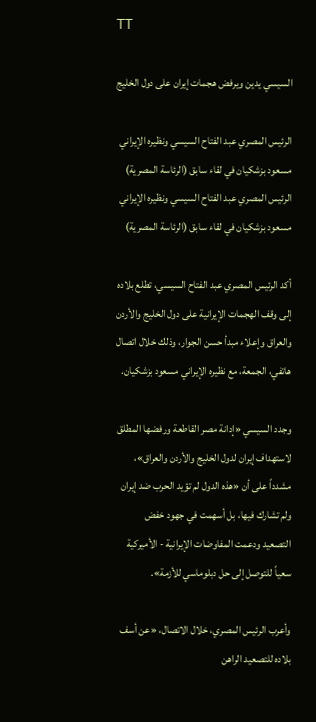TT

السيسي يدين ويرفض هجمات إيران على دول الخليج

الرئيس المصري عبد الفتاح السيسي ونظيره الإيراني مسعود بزشكيان في لقاء سابق (الرئاسة المصرية)
الرئيس المصري عبد الفتاح السيسي ونظيره الإيراني مسعود بزشكيان في لقاء سابق (الرئاسة المصرية)

أكد الرئيس المصري عبد الفتاح السيسي، تطلع بلاده إلى وقف الهجمات الإيرانية على دول الخليج والأردن والعراق وإعلاء مبدأ حسن الجوار، وذلك خلال اتصال هاتفي، الجمعة، مع نظيره الإيراني مسعود بزشكيان.

وجدد السيسي «إدانة مصر القاطعة ورفضها المطلق لاستهداف إيران لدول الخليج والأردن والعراق»، مشدداً على أن «هذه الدول لم تؤيد الحرب ضد إيران ولم تشارك فيها، بل أسهمت في جهود خفض التصعيد ودعمت المفاوضات الإيرانية - الأميركية سعياً للتوصل إلى حل دبلوماسي للأزمة».

وأعرب الرئيس المصري، خلال الاتصال، «عن أسف بلاده للتصعيد الراهن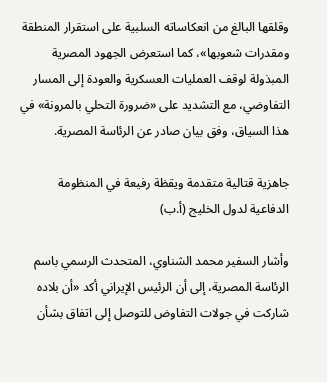وقلقها البالغ من انعكاساته السلبية على استقرار المنطقة ومقدرات شعوبها»، كما استعرض الجهود المصرية المبذولة لوقف العمليات العسكرية والعودة إلى المسار التفاوضي، مع التشديد على «ضرورة التحلي بالمرونة» في هذا السياق، وفق بيان صادر عن الرئاسة المصرية.

جاهزية قتالية متقدمة ويقظة رفيعة في المنظومة الدفاعية لدول الخليج (أ.ب)

وأشار السفير محمد الشناوي، المتحدث الرسمي باسم الرئاسة المصرية، إلى أن الرئيس الإيراني أكد «أن بلاده شاركت في جولات التفاوض للتوصل إلى اتفاق بشأن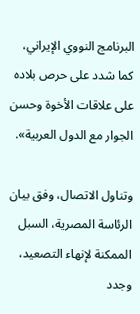البرنامج النووي الإيراني، كما شدد على حرص بلاده على علاقات الأخوة وحسن الجوار مع الدول العربية».

وتناول الاتصال، وفق بيان الرئاسة المصرية، السبل الممكنة لإنهاء التصعيد، وجدد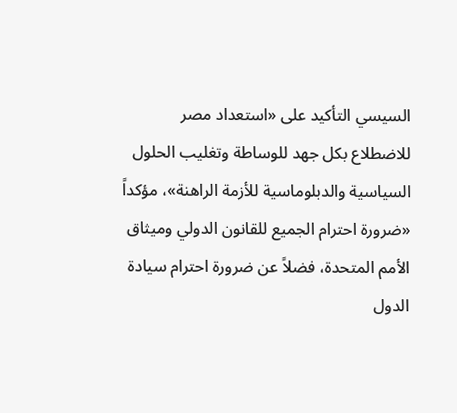السيسي التأكيد على «استعداد مصر للاضطلاع بكل جهد للوساطة وتغليب الحلول السياسية والدبلوماسية للأزمة الراهنة»، مؤكداً «ضرورة احترام الجميع للقانون الدولي وميثاق الأمم المتحدة، فضلاً عن ضرورة احترام سيادة الدول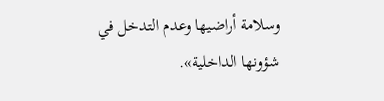وسلامة أراضيها وعدم التدخل في شؤونها الداخلية».